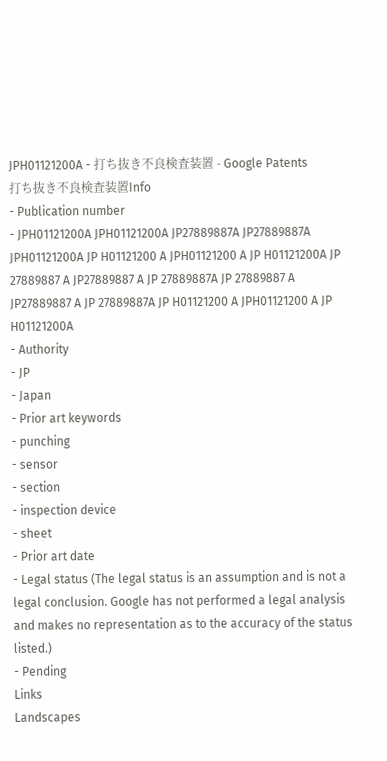JPH01121200A - 打ち抜き不良検査装置 - Google Patents
打ち抜き不良検査装置Info
- Publication number
- JPH01121200A JPH01121200A JP27889887A JP27889887A JPH01121200A JP H01121200 A JPH01121200 A JP H01121200A JP 27889887 A JP27889887 A JP 27889887A JP 27889887 A JP27889887 A JP 27889887A JP H01121200 A JPH01121200 A JP H01121200A
- Authority
- JP
- Japan
- Prior art keywords
- punching
- sensor
- section
- inspection device
- sheet
- Prior art date
- Legal status (The legal status is an assumption and is not a legal conclusion. Google has not performed a legal analysis and makes no representation as to the accuracy of the status listed.)
- Pending
Links
Landscapes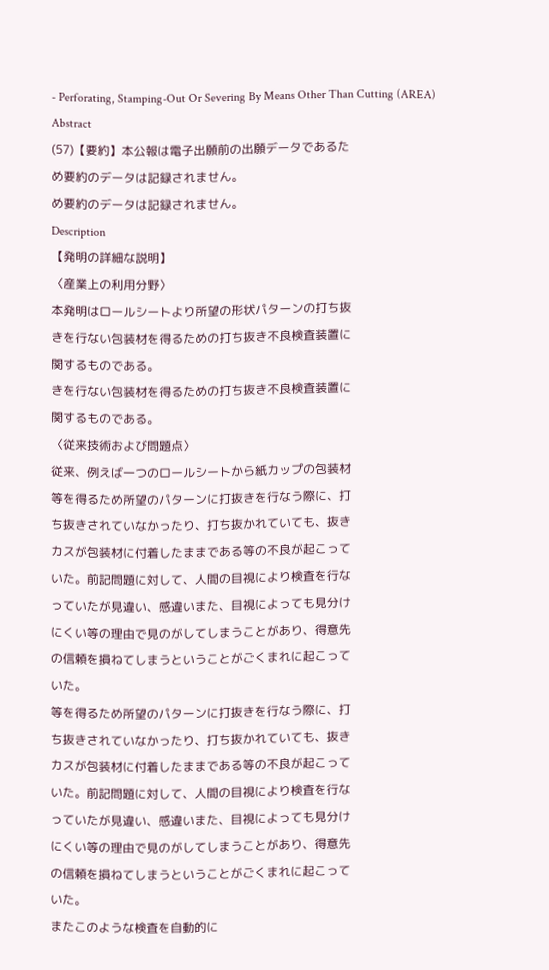- Perforating, Stamping-Out Or Severing By Means Other Than Cutting (AREA)
Abstract
(57)【要約】本公報は電子出願前の出願データであるた
め要約のデータは記録されません。
め要約のデータは記録されません。
Description
【発明の詳細な説明】
〈産業上の利用分野〉
本発明はロールシートより所望の形状パターンの打ち抜
きを行ない包装材を得るための打ち抜き不良検査装置に
関するものである。
きを行ない包装材を得るための打ち抜き不良検査装置に
関するものである。
〈従来技術および問題点〉
従来、例えば一つのロールシートから紙カップの包装材
等を得るため所望のパターンに打抜きを行なう際に、打
ち抜きされていなかったり、打ち抜かれていても、抜き
カスが包装材に付着したままである等の不良が起こって
いた。前記問題に対して、人間の目視により検査を行な
っていたが見違い、感違いまた、目視によっても見分け
にくい等の理由で見のがしてしまうことがあり、得意先
の信頼を損ねてしまうということがごくまれに起こって
いた。
等を得るため所望のパターンに打抜きを行なう際に、打
ち抜きされていなかったり、打ち抜かれていても、抜き
カスが包装材に付着したままである等の不良が起こって
いた。前記問題に対して、人間の目視により検査を行な
っていたが見違い、感違いまた、目視によっても見分け
にくい等の理由で見のがしてしまうことがあり、得意先
の信頼を損ねてしまうということがごくまれに起こって
いた。
またこのような検査を自動的に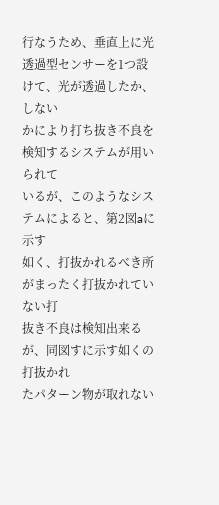行なうため、垂直上に光
透過型センサーを1つ設けて、光が透過したか、しない
かにより打ち抜き不良を検知するシステムが用いられて
いるが、このようなシステムによると、第2図aに示す
如く、打抜かれるべき所がまったく打抜かれていない打
抜き不良は検知出来るが、同図すに示す如くの打抜かれ
たパターン物が取れない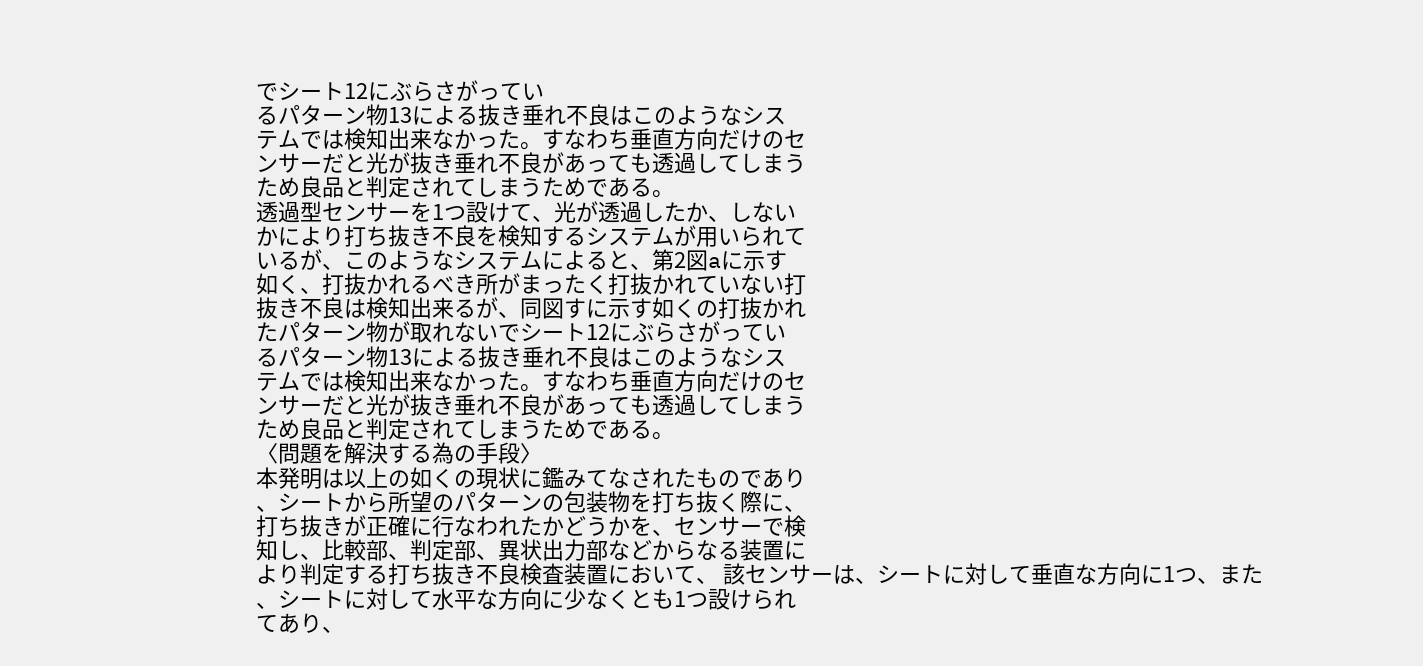でシート12にぶらさがってい
るパターン物13による抜き垂れ不良はこのようなシス
テムでは検知出来なかった。すなわち垂直方向だけのセ
ンサーだと光が抜き垂れ不良があっても透過してしまう
ため良品と判定されてしまうためである。
透過型センサーを1つ設けて、光が透過したか、しない
かにより打ち抜き不良を検知するシステムが用いられて
いるが、このようなシステムによると、第2図aに示す
如く、打抜かれるべき所がまったく打抜かれていない打
抜き不良は検知出来るが、同図すに示す如くの打抜かれ
たパターン物が取れないでシート12にぶらさがってい
るパターン物13による抜き垂れ不良はこのようなシス
テムでは検知出来なかった。すなわち垂直方向だけのセ
ンサーだと光が抜き垂れ不良があっても透過してしまう
ため良品と判定されてしまうためである。
〈問題を解決する為の手段〉
本発明は以上の如くの現状に鑑みてなされたものであり
、シートから所望のパターンの包装物を打ち抜く際に、
打ち抜きが正確に行なわれたかどうかを、センサーで検
知し、比較部、判定部、異状出力部などからなる装置に
より判定する打ち抜き不良検査装置において、 該センサーは、シートに対して垂直な方向に1つ、また
、シートに対して水平な方向に少なくとも1つ設けられ
てあり、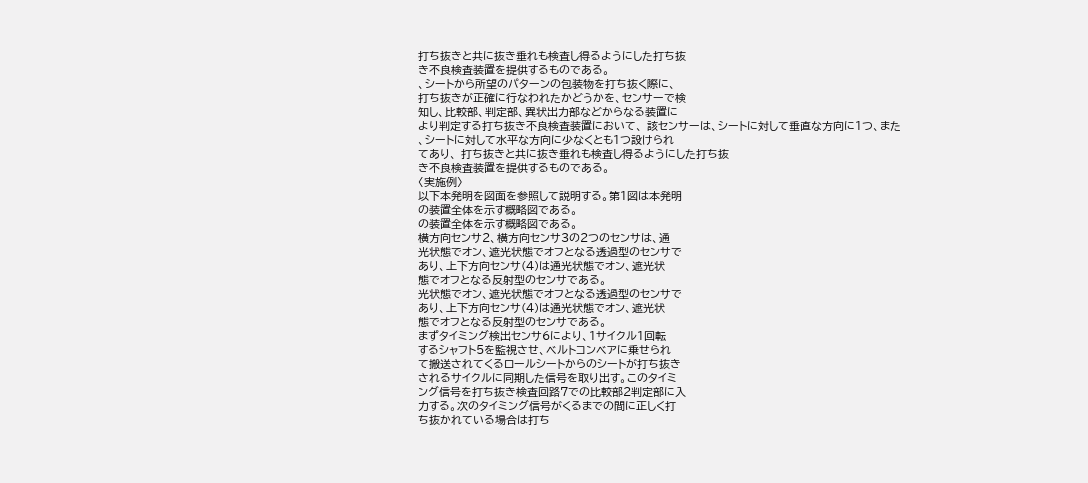打ち抜きと共に抜き垂れも検査し得るようにした打ち抜
き不良検査装置を提供するものである。
、シートから所望のパターンの包装物を打ち抜く際に、
打ち抜きが正確に行なわれたかどうかを、センサーで検
知し、比較部、判定部、異状出力部などからなる装置に
より判定する打ち抜き不良検査装置において、 該センサーは、シートに対して垂直な方向に1つ、また
、シートに対して水平な方向に少なくとも1つ設けられ
てあり、 打ち抜きと共に抜き垂れも検査し得るようにした打ち抜
き不良検査装置を提供するものである。
〈実施例〉
以下本発明を図面を参照して説明する。第1図は本発明
の装置全体を示す概略図である。
の装置全体を示す概略図である。
横方向センサ2、横方向センサ3の2つのセンサは、通
光状態でオン、遮光状態でオフとなる透過型のセンサで
あり、上下方向センサ(4)は通光状態でオン、遮光状
態でオフとなる反射型のセンサである。
光状態でオン、遮光状態でオフとなる透過型のセンサで
あり、上下方向センサ(4)は通光状態でオン、遮光状
態でオフとなる反射型のセンサである。
まずタイミング検出センサ6により、1サイクル1回転
するシャフト5を監視させ、ベルトコンベアに乗せられ
て搬送されてくるロールシートからのシートが打ち抜き
されるサイクルに同期した信号を取り出す。このタイミ
ング信号を打ち抜き検査回路7での比較部2判定部に入
力する。次のタイミング信号がくるまでの間に正しく打
ち抜かれている場合は打ち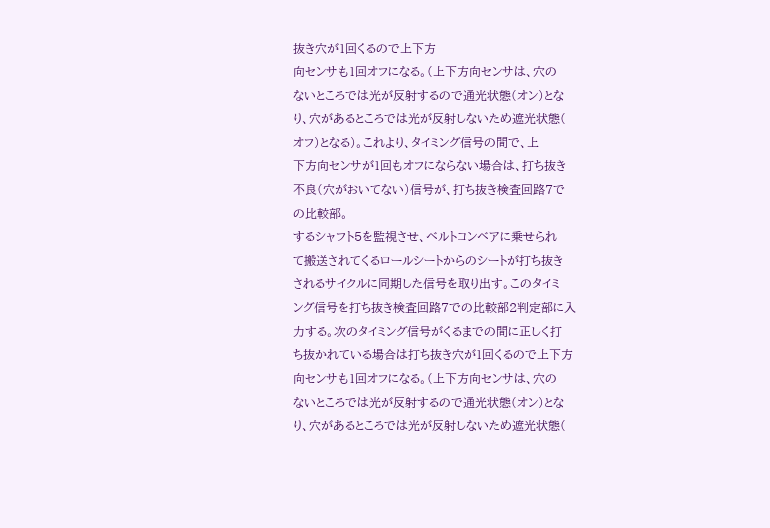抜き穴が1回くるので上下方
向センサも1回オフになる。(上下方向センサは、穴の
ないところでは光が反射するので通光状態(オン)とな
り、穴があるところでは光が反射しないため遮光状態(
オフ)となる)。これより、タイミング信号の間で、上
下方向センサが1回もオフにならない場合は、打ち抜き
不良(穴がおいてない)信号が、打ち抜き検査回路7で
の比較部。
するシャフト5を監視させ、ベルトコンベアに乗せられ
て搬送されてくるロールシートからのシートが打ち抜き
されるサイクルに同期した信号を取り出す。このタイミ
ング信号を打ち抜き検査回路7での比較部2判定部に入
力する。次のタイミング信号がくるまでの間に正しく打
ち抜かれている場合は打ち抜き穴が1回くるので上下方
向センサも1回オフになる。(上下方向センサは、穴の
ないところでは光が反射するので通光状態(オン)とな
り、穴があるところでは光が反射しないため遮光状態(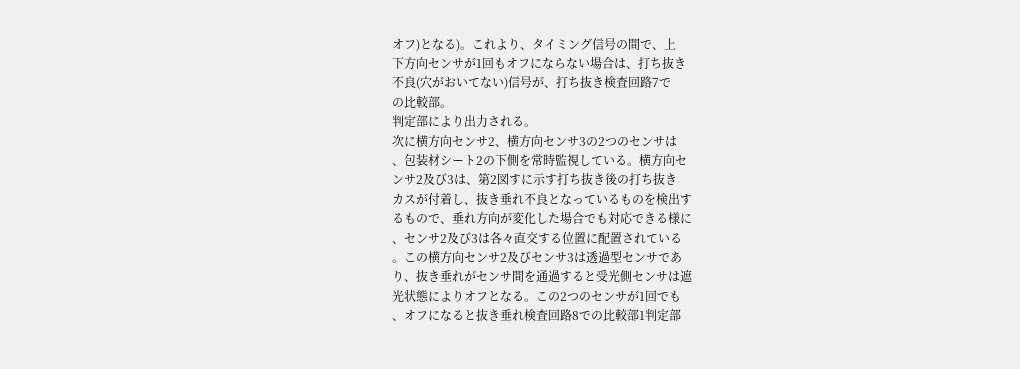オフ)となる)。これより、タイミング信号の間で、上
下方向センサが1回もオフにならない場合は、打ち抜き
不良(穴がおいてない)信号が、打ち抜き検査回路7で
の比較部。
判定部により出力される。
次に横方向センサ2、横方向センサ3の2つのセンサは
、包装材シート2の下側を常時監視している。横方向セ
ンサ2及び3は、第2図すに示す打ち抜き後の打ち抜き
カスが付着し、抜き垂れ不良となっているものを検出す
るもので、垂れ方向が変化した場合でも対応できる様に
、センサ2及び3は各々直交する位置に配置されている
。この横方向センサ2及びセンサ3は透過型センサであ
り、抜き垂れがセンサ間を通過すると受光側センサは遮
光状態によりオフとなる。この2つのセンサが1回でも
、オフになると抜き垂れ検査回路8での比較部1判定部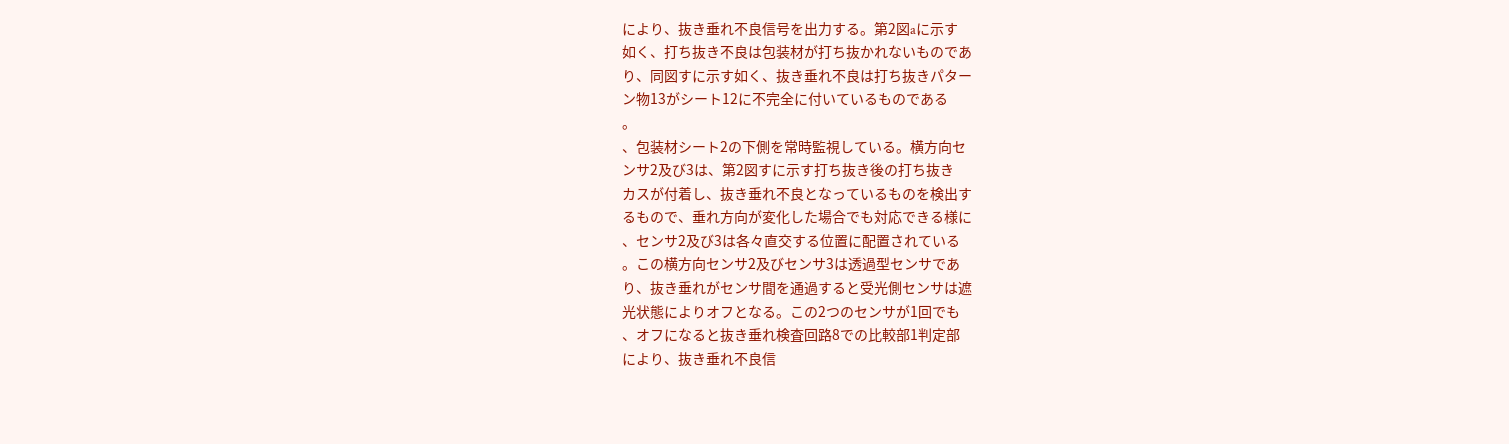により、抜き垂れ不良信号を出力する。第2図aに示す
如く、打ち抜き不良は包装材が打ち抜かれないものであ
り、同図すに示す如く、抜き垂れ不良は打ち抜きパター
ン物13がシート12に不完全に付いているものである
。
、包装材シート2の下側を常時監視している。横方向セ
ンサ2及び3は、第2図すに示す打ち抜き後の打ち抜き
カスが付着し、抜き垂れ不良となっているものを検出す
るもので、垂れ方向が変化した場合でも対応できる様に
、センサ2及び3は各々直交する位置に配置されている
。この横方向センサ2及びセンサ3は透過型センサであ
り、抜き垂れがセンサ間を通過すると受光側センサは遮
光状態によりオフとなる。この2つのセンサが1回でも
、オフになると抜き垂れ検査回路8での比較部1判定部
により、抜き垂れ不良信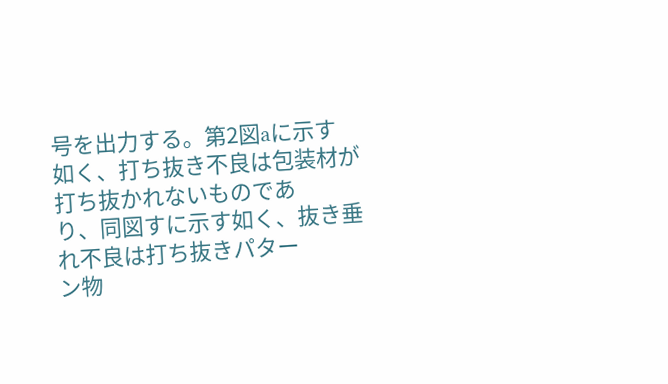号を出力する。第2図aに示す
如く、打ち抜き不良は包装材が打ち抜かれないものであ
り、同図すに示す如く、抜き垂れ不良は打ち抜きパター
ン物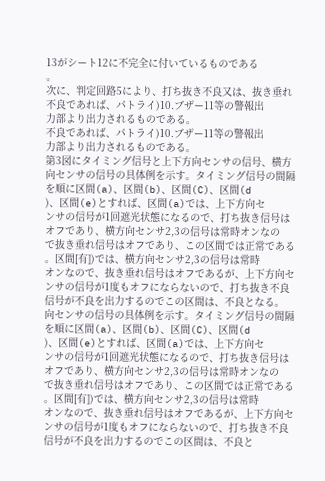13がシート12に不完全に付いているものである
。
次に、判定回路5により、打ち抜き不良又は、抜き垂れ
不良であれば、パトライ)10.ブザー11等の警報出
力部より出力されるものである。
不良であれば、パトライ)10.ブザー11等の警報出
力部より出力されるものである。
第3図にタイミング信号と上下方向センサの信号、横方
向センサの信号の具体例を示す。タイミング信号の間隔
を順に区間(a)、区間(b)、区間(C)、区間(d
)、区間(e)とすれば、区間(a)では、上下方向セ
ンサの信号が1回遮光状態になるので、打ち抜き信号は
オフであり、横方向センサ2,3の信号は常時オンなの
で抜き垂れ信号はオフであり、この区間では正常である
。区間[有])では、横方向センサ2,3の信号は常時
オンなので、抜き垂れ信号はオフであるが、上下方向セ
ンサの信号が1度もオフにならないので、打ち抜き不良
信号が不良を出力するのでこの区間は、不良となる。
向センサの信号の具体例を示す。タイミング信号の間隔
を順に区間(a)、区間(b)、区間(C)、区間(d
)、区間(e)とすれば、区間(a)では、上下方向セ
ンサの信号が1回遮光状態になるので、打ち抜き信号は
オフであり、横方向センサ2,3の信号は常時オンなの
で抜き垂れ信号はオフであり、この区間では正常である
。区間[有])では、横方向センサ2,3の信号は常時
オンなので、抜き垂れ信号はオフであるが、上下方向セ
ンサの信号が1度もオフにならないので、打ち抜き不良
信号が不良を出力するのでこの区間は、不良と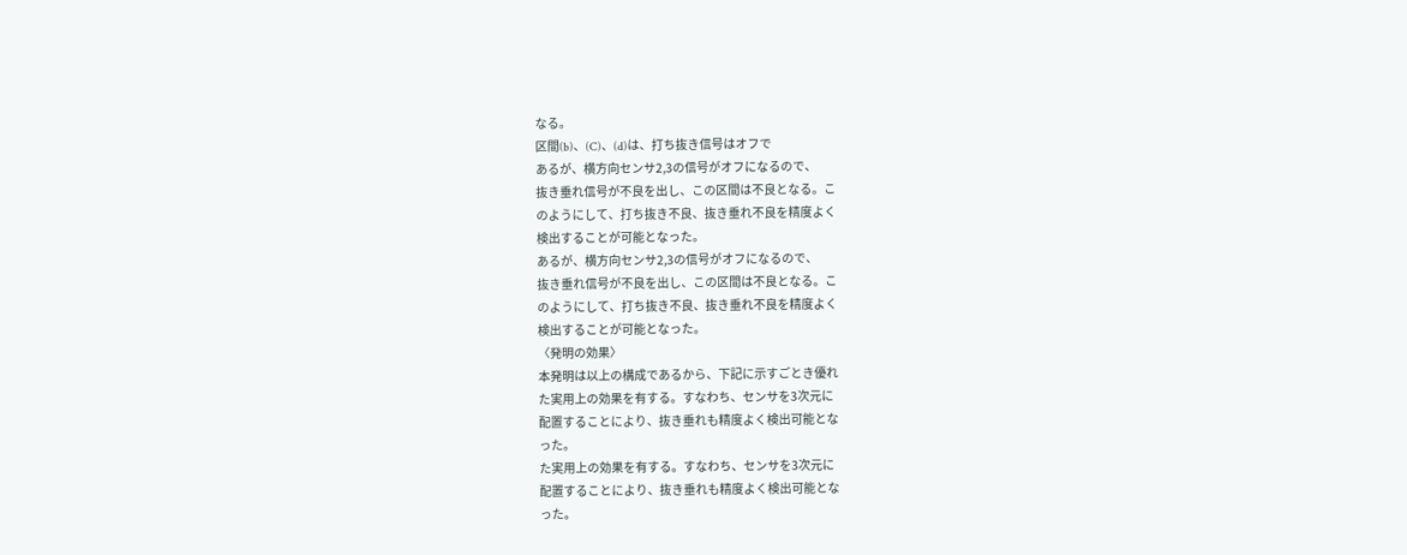なる。
区間(b)、(C)、(d)は、打ち抜き信号はオフで
あるが、横方向センサ2,3の信号がオフになるので、
抜き垂れ信号が不良を出し、この区間は不良となる。こ
のようにして、打ち抜き不良、抜き垂れ不良を精度よく
検出することが可能となった。
あるが、横方向センサ2,3の信号がオフになるので、
抜き垂れ信号が不良を出し、この区間は不良となる。こ
のようにして、打ち抜き不良、抜き垂れ不良を精度よく
検出することが可能となった。
〈発明の効果〉
本発明は以上の構成であるから、下記に示すごとき優れ
た実用上の効果を有する。すなわち、センサを3次元に
配置することにより、抜き垂れも精度よく検出可能とな
った。
た実用上の効果を有する。すなわち、センサを3次元に
配置することにより、抜き垂れも精度よく検出可能とな
った。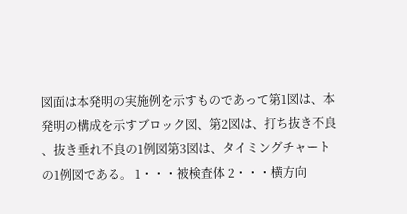図面は本発明の実施例を示すものであって第1図は、本
発明の構成を示すブロック図、第2図は、打ち抜き不良
、抜き垂れ不良の1例図第3図は、タイミングチャート
の1例図である。 1・・・被検査体 2・・・横方向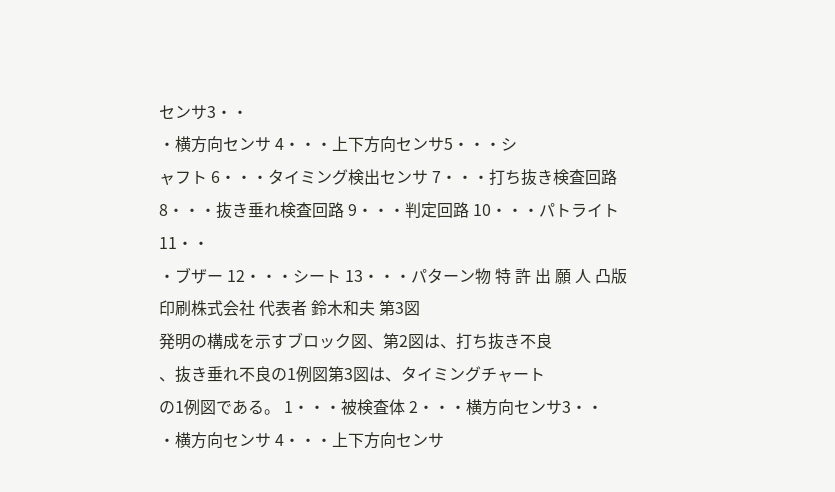センサ3・・
・横方向センサ 4・・・上下方向センサ5・・・シ
ャフト 6・・・タイミング検出センサ 7・・・打ち抜き検査回路 8・・・抜き垂れ検査回路 9・・・判定回路 10・・・パトライト11・・
・ブザー 12・・・シート 13・・・パターン物 特 許 出 願 人 凸版印刷株式会社 代表者 鈴木和夫 第3図
発明の構成を示すブロック図、第2図は、打ち抜き不良
、抜き垂れ不良の1例図第3図は、タイミングチャート
の1例図である。 1・・・被検査体 2・・・横方向センサ3・・
・横方向センサ 4・・・上下方向センサ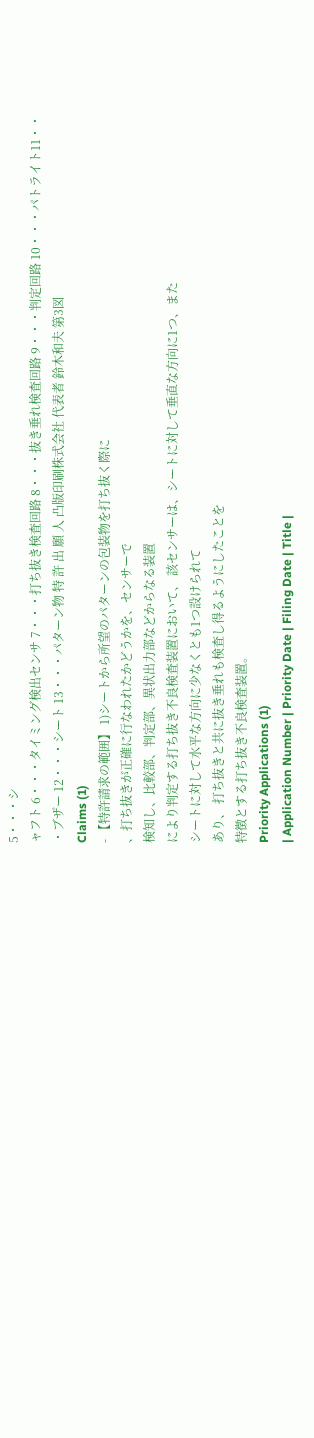5・・・シ
ャフト 6・・・タイミング検出センサ 7・・・打ち抜き検査回路 8・・・抜き垂れ検査回路 9・・・判定回路 10・・・パトライト11・・
・ブザー 12・・・シート 13・・・パターン物 特 許 出 願 人 凸版印刷株式会社 代表者 鈴木和夫 第3図
Claims (1)
- 【特許請求の範囲】 1)シートから所望のパターンの包装物を打ち抜く際に
、打ち抜きが正確に行なわれたかどうかを、センサーで
検知し、比較部、判定部、異状出力部などからなる装置
により判定する打ち抜き不良検査装置において、 該センサーは、シートに対して垂直な方向に1つ、また
シートに対して水平な方向に少なくとも1つ設けられて
あり、 打ち抜きと共に抜き垂れも検査し得るようにしたことを
特徴とする打ち抜き不良検査装置。
Priority Applications (1)
| Application Number | Priority Date | Filing Date | Title |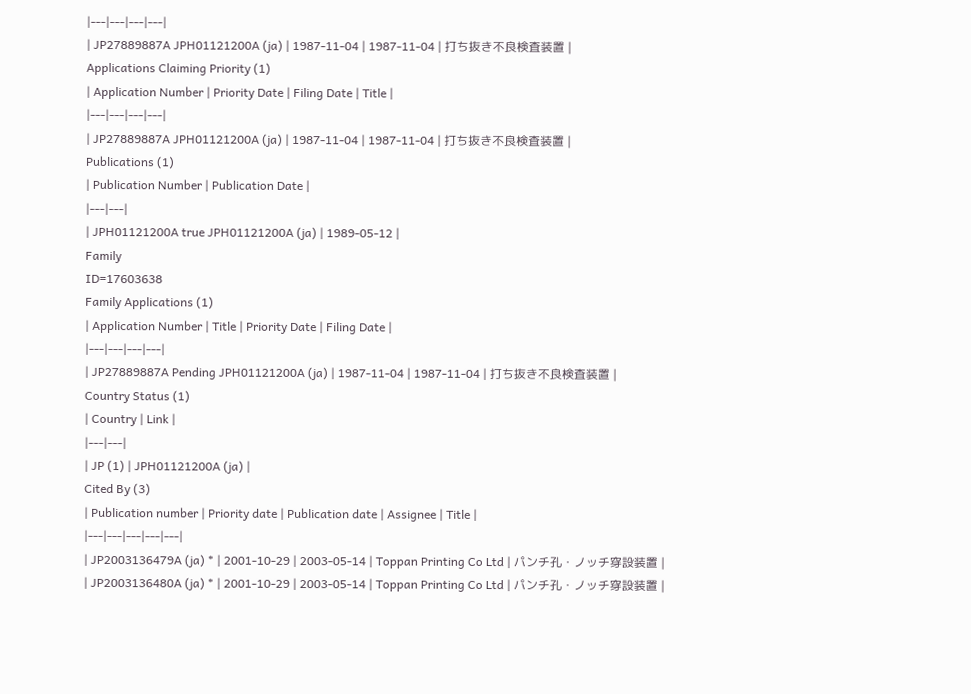|---|---|---|---|
| JP27889887A JPH01121200A (ja) | 1987-11-04 | 1987-11-04 | 打ち抜き不良検査装置 |
Applications Claiming Priority (1)
| Application Number | Priority Date | Filing Date | Title |
|---|---|---|---|
| JP27889887A JPH01121200A (ja) | 1987-11-04 | 1987-11-04 | 打ち抜き不良検査装置 |
Publications (1)
| Publication Number | Publication Date |
|---|---|
| JPH01121200A true JPH01121200A (ja) | 1989-05-12 |
Family
ID=17603638
Family Applications (1)
| Application Number | Title | Priority Date | Filing Date |
|---|---|---|---|
| JP27889887A Pending JPH01121200A (ja) | 1987-11-04 | 1987-11-04 | 打ち抜き不良検査装置 |
Country Status (1)
| Country | Link |
|---|---|
| JP (1) | JPH01121200A (ja) |
Cited By (3)
| Publication number | Priority date | Publication date | Assignee | Title |
|---|---|---|---|---|
| JP2003136479A (ja) * | 2001-10-29 | 2003-05-14 | Toppan Printing Co Ltd | パンチ孔・ノッチ穿設装置 |
| JP2003136480A (ja) * | 2001-10-29 | 2003-05-14 | Toppan Printing Co Ltd | パンチ孔・ノッチ穿設装置 |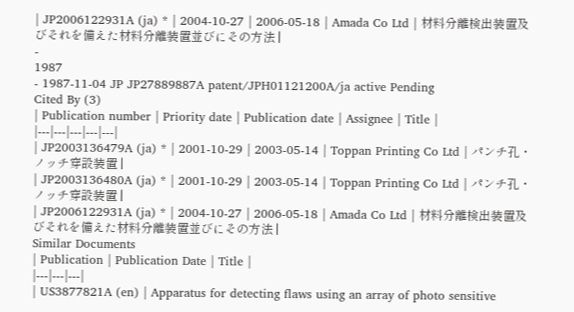| JP2006122931A (ja) * | 2004-10-27 | 2006-05-18 | Amada Co Ltd | 材料分離検出装置及びそれを備えた材料分離装置並びにその方法 |
-
1987
- 1987-11-04 JP JP27889887A patent/JPH01121200A/ja active Pending
Cited By (3)
| Publication number | Priority date | Publication date | Assignee | Title |
|---|---|---|---|---|
| JP2003136479A (ja) * | 2001-10-29 | 2003-05-14 | Toppan Printing Co Ltd | パンチ孔・ノッチ穿設装置 |
| JP2003136480A (ja) * | 2001-10-29 | 2003-05-14 | Toppan Printing Co Ltd | パンチ孔・ノッチ穿設装置 |
| JP2006122931A (ja) * | 2004-10-27 | 2006-05-18 | Amada Co Ltd | 材料分離検出装置及びそれを備えた材料分離装置並びにその方法 |
Similar Documents
| Publication | Publication Date | Title |
|---|---|---|
| US3877821A (en) | Apparatus for detecting flaws using an array of photo sensitive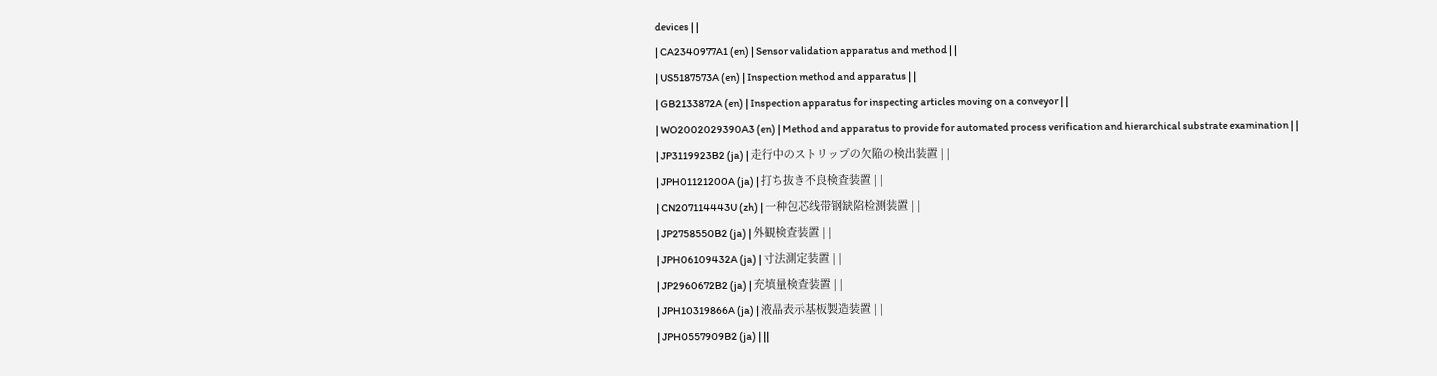devices | |
| CA2340977A1 (en) | Sensor validation apparatus and method | |
| US5187573A (en) | Inspection method and apparatus | |
| GB2133872A (en) | Inspection apparatus for inspecting articles moving on a conveyor | |
| WO2002029390A3 (en) | Method and apparatus to provide for automated process verification and hierarchical substrate examination | |
| JP3119923B2 (ja) | 走行中のストリップの欠陥の検出装置 | |
| JPH01121200A (ja) | 打ち抜き不良検査装置 | |
| CN207114443U (zh) | 一种包芯线带钢缺陷检测装置 | |
| JP2758550B2 (ja) | 外観検査装置 | |
| JPH06109432A (ja) | 寸法測定装置 | |
| JP2960672B2 (ja) | 充填量検査装置 | |
| JPH10319866A (ja) | 液晶表示基板製造装置 | |
| JPH0557909B2 (ja) | ||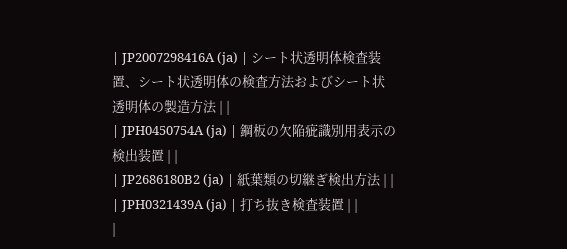| JP2007298416A (ja) | シート状透明体検査装置、シート状透明体の検査方法およびシート状透明体の製造方法 | |
| JPH0450754A (ja) | 鋼板の欠陥疵識別用表示の検出装置 | |
| JP2686180B2 (ja) | 紙葉類の切継ぎ検出方法 | |
| JPH0321439A (ja) | 打ち抜き検査装置 | |
|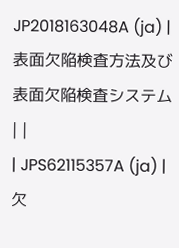JP2018163048A (ja) | 表面欠陥検査方法及び表面欠陥検査システム | |
| JPS62115357A (ja) | 欠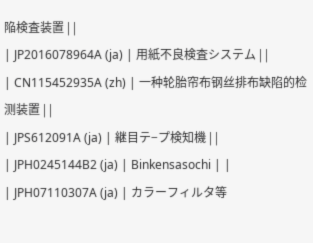陥検査装置 | |
| JP2016078964A (ja) | 用紙不良検査システム | |
| CN115452935A (zh) | 一种轮胎帘布钢丝排布缺陷的检测装置 | |
| JPS612091A (ja) | 継目テ−プ検知機 | |
| JPH0245144B2 (ja) | Binkensasochi | |
| JPH07110307A (ja) | カラーフィルタ等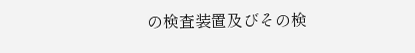の検査装置及びその検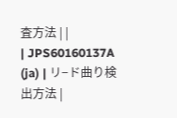査方法 | |
| JPS60160137A (ja) | リ−ド曲り検出方法 |